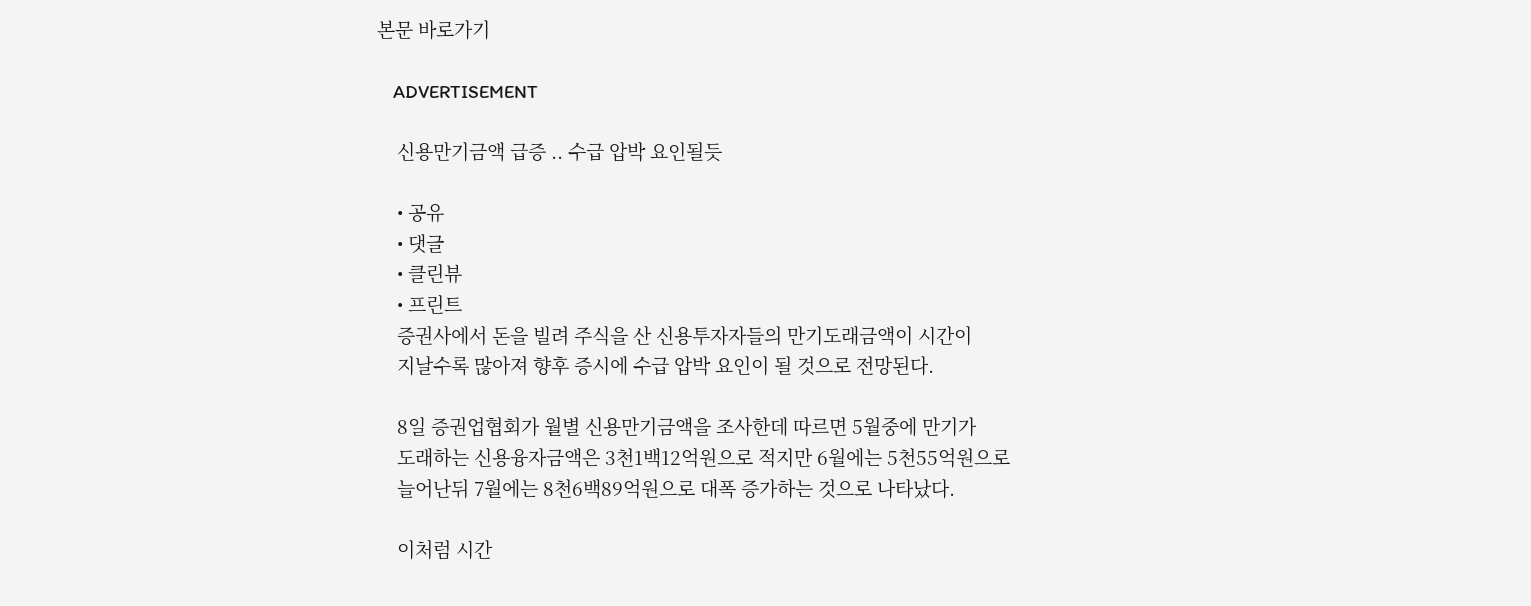본문 바로가기

    ADVERTISEMENT

    신용만기금액 급증 .. 수급 압박 요인될듯

    • 공유
    • 댓글
    • 클린뷰
    • 프린트
    증권사에서 돈을 빌려 주식을 산 신용투자자들의 만기도래금액이 시간이
    지날수록 많아져 향후 증시에 수급 압박 요인이 될 것으로 전망된다.

    8일 증권업협회가 월별 신용만기금액을 조사한데 따르면 5월중에 만기가
    도래하는 신용융자금액은 3천1백12억원으로 적지만 6월에는 5천55억원으로
    늘어난뒤 7월에는 8천6백89억원으로 대폭 증가하는 것으로 나타났다.

    이처럼 시간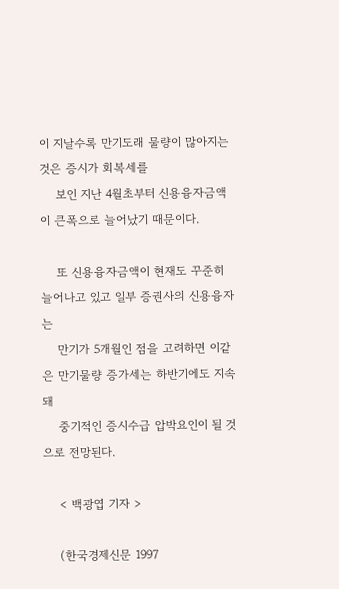이 지날수록 만기도래 물량이 많아지는 것은 증시가 회복세를
    보인 지난 4월초부터 신용융자금액이 큰폭으로 늘어났기 때문이다.

    또 신용융자금액이 현재도 꾸준히 늘어나고 있고 일부 증권사의 신용융자는
    만기가 5개월인 점을 고려하면 이같은 만기물량 증가세는 하반기에도 지속돼
    중기적인 증시수급 압박요인이 될 것으로 전망된다.

    < 백광엽 기자 >

    (한국경제신문 1997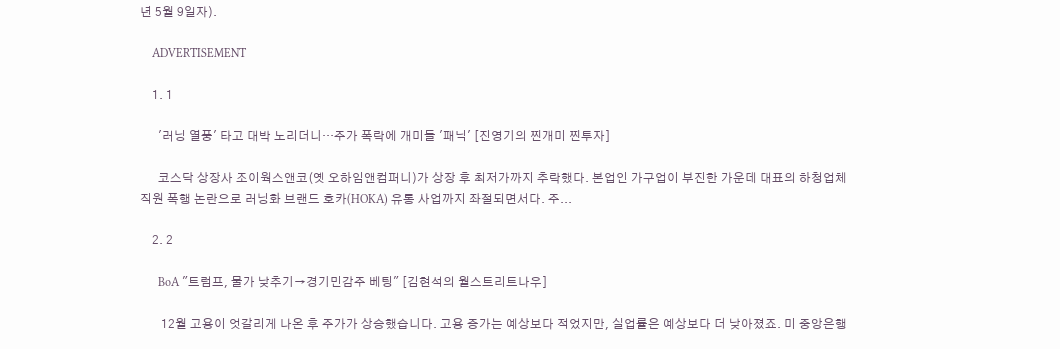년 5월 9일자).

    ADVERTISEMENT

    1. 1

      '러닝 열풍' 타고 대박 노리더니…주가 폭락에 개미들 '패닉' [진영기의 찐개미 찐투자]

      코스닥 상장사 조이웍스앤코(옛 오하임앤컴퍼니)가 상장 후 최저가까지 추락했다. 본업인 가구업이 부진한 가운데 대표의 하청업체 직원 폭행 논란으로 러닝화 브랜드 호카(HOKA) 유통 사업까지 좌절되면서다. 주...

    2. 2

      BoA "트럼프, 물가 낮추기→경기민감주 베팅" [김현석의 월스트리트나우]

       12월 고용이 엇갈리게 나온 후 주가가 상승했습니다. 고용 증가는 예상보다 적었지만, 실업률은 예상보다 더 낮아졌죠. 미 중앙은행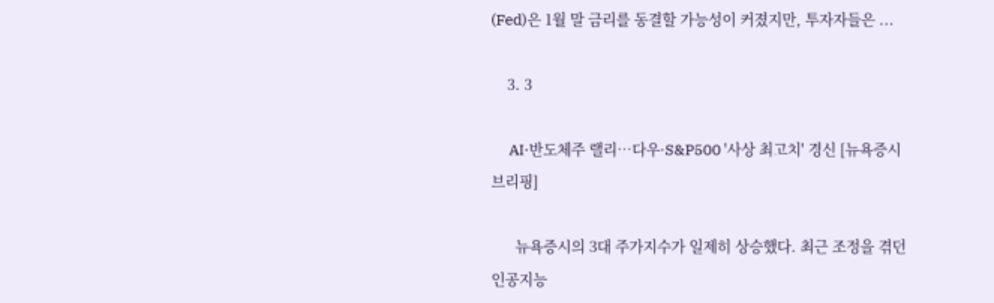(Fed)은 1월 말 금리를 동결할 가능성이 커졌지만, 투자자들은 ...

    3. 3

      AI·반도체주 랠리…다우·S&P500 '사상 최고치' 경신 [뉴욕증시 브리핑]

      뉴욕증시의 3대 주가지수가 일제히 상승했다. 최근 조정을 겪던 인공지능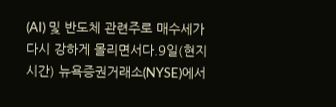(AI) 및 반도체 관련주로 매수세가 다시 강하게 몰리면서다.9일(현지시간) 뉴욕증권거래소(NYSE)에서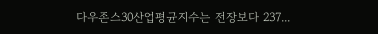다우존스30산업평균지수는 전장보다 237...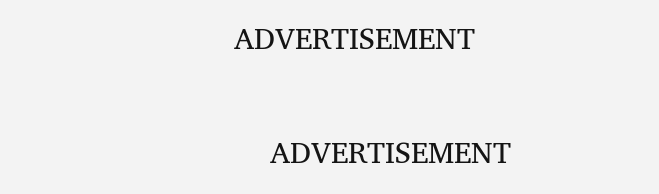ADVERTISEMENT

    ADVERTISEMENT